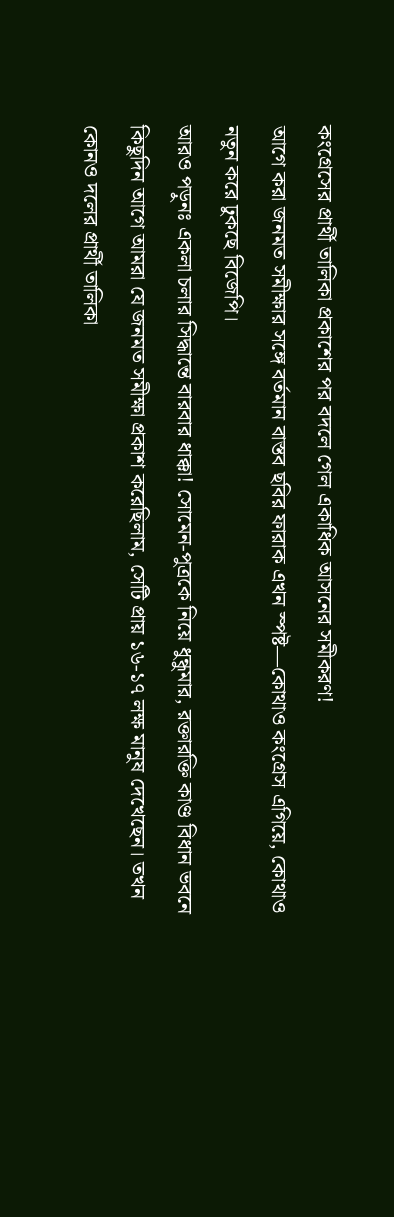কংগ্রেসের প্রার্থী তালিকা প্রকাশের পর বদলে গেল একাধিক আসনের সমীকরণ!
আগে করা জনমত সমীক্ষার সঙ্গে বর্তমান বাস্তব ছবির ফারাক এখন স্পষ্ট—কোথাও কংগ্রেস এগিয়ে, কোথাও নতুন করে ঢুকছে বিজেপি।
আরও পড়ুনঃ একলা চলার সিদ্ধান্তে বারবার ধাক্কা! সোমেন-পুত্রকে নিয়ে ধুন্ধুমার, রক্তারক্তি কাণ্ড বিধান ভবনে
কিছুদিন আগে আমরা যে জনমত সমীক্ষা প্রকাশ করেছিলাম, সেটি প্রায় ১৬-১৭ লক্ষ মানুষ দেখেছেন। তখন কোনও দলের প্রার্থী তালিকা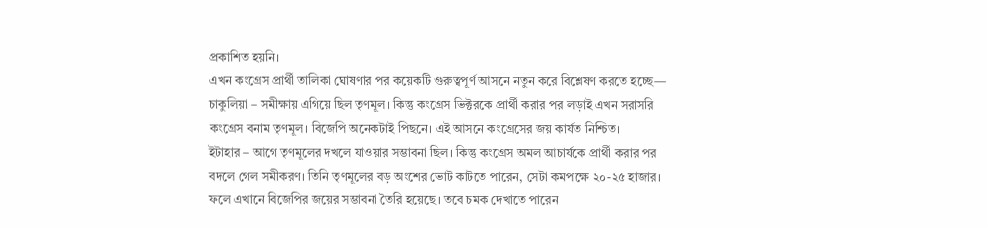প্রকাশিত হয়নি।
এখন কংগ্রেস প্রার্থী তালিকা ঘোষণার পর কয়েকটি গুরুত্বপূর্ণ আসনে নতুন করে বিশ্লেষণ করতে হচ্ছে—
চাকুলিয়া – সমীক্ষায় এগিয়ে ছিল তৃণমূল। কিন্তু কংগ্রেস ভিক্টরকে প্রার্থী করার পর লড়াই এখন সরাসরি কংগ্রেস বনাম তৃণমূল। বিজেপি অনেকটাই পিছনে। এই আসনে কংগ্রেসের জয় কার্যত নিশ্চিত।
ইটাহার – আগে তৃণমূলের দখলে যাওয়ার সম্ভাবনা ছিল। কিন্তু কংগ্রেস অমল আচার্যকে প্রার্থী করার পর বদলে গেল সমীকরণ। তিনি তৃণমূলের বড় অংশের ভোট কাটতে পারেন, সেটা কমপক্ষে ২০-২৫ হাজার। ফলে এখানে বিজেপির জয়ের সম্ভাবনা তৈরি হয়েছে। তবে চমক দেখাতে পারেন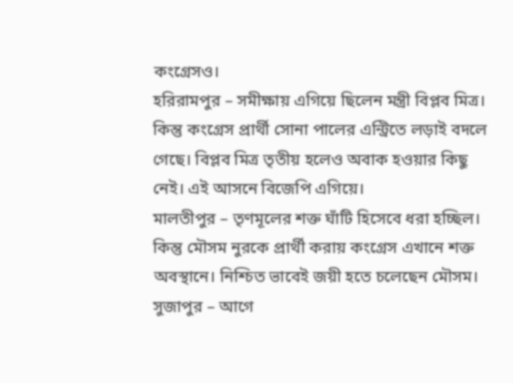কংগ্রেসও।
হরিরামপুর – সমীক্ষায় এগিয়ে ছিলেন মন্ত্রী বিপ্লব মিত্র। কিন্তু কংগ্রেস প্রার্থী সোনা পালের এন্ট্রিতে লড়াই বদলে গেছে। বিপ্লব মিত্র তৃতীয় হলেও অবাক হওয়ার কিছু নেই। এই আসনে বিজেপি এগিয়ে।
মালতীপুর – তৃণমূলের শক্ত ঘাঁটি হিসেবে ধরা হচ্ছিল। কিন্তু মৌসম নুরকে প্রার্থী করায় কংগ্রেস এখানে শক্ত অবস্থানে। নিশ্চিত ভাবেই জয়ী হতে চলেছেন মৌসম।
সুজাপুর – আগে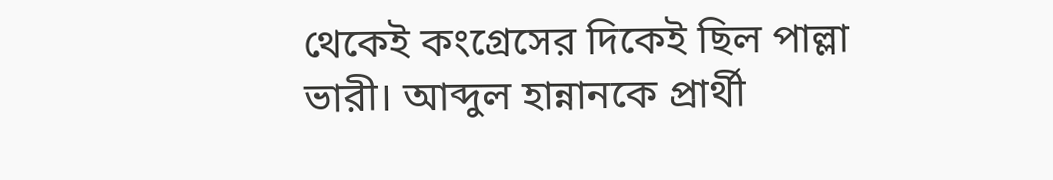থেকেই কংগ্রেসের দিকেই ছিল পাল্লা ভারী। আব্দুল হান্নানকে প্রার্থী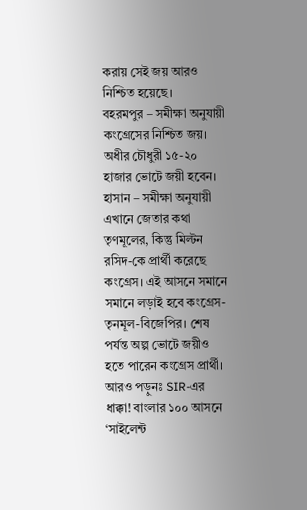করায় সেই জয় আরও নিশ্চিত হয়েছে।
বহরমপুর – সমীক্ষা অনুযায়ী কংগ্রেসের নিশ্চিত জয়। অধীর চৌধুরী ১৫-২০ হাজার ভোটে জয়ী হবেন।
হাসান – সমীক্ষা অনুযায়ী এখানে জেতার কথা তৃণমূলের, কিন্তু মিল্টন রসিদ-কে প্রার্থী করেছে কংগ্রেস। এই আসনে সমানে সমানে লড়াই হবে কংগ্রেস-তৃনমূল-বিজেপির। শেষ পর্যন্ত অল্প ভোটে জয়ীও হতে পারেন কংগ্রেস প্রার্থী।
আরও পড়ুনঃ SIR-এর ধাক্কা! বাংলার ১০০ আসনে ‘সাইলেন্ট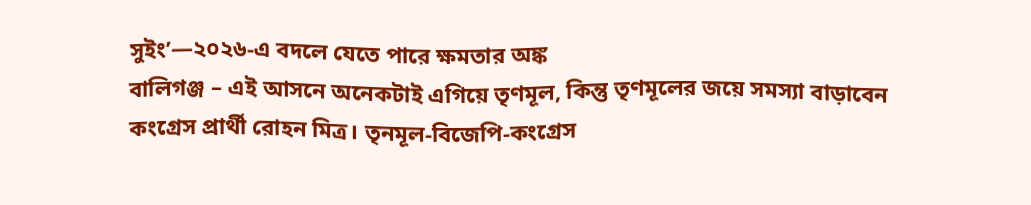সুইং’—২০২৬-এ বদলে যেতে পারে ক্ষমতার অঙ্ক
বালিগঞ্জ – এই আসনে অনেকটাই এগিয়ে তৃণমূল, কিন্তু তৃণমূলের জয়ে সমস্যা বাড়াবেন কংগ্রেস প্রার্থী রোহন মিত্র। তৃনমূল-বিজেপি-কংগ্রেস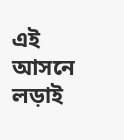এই আসনে লড়াই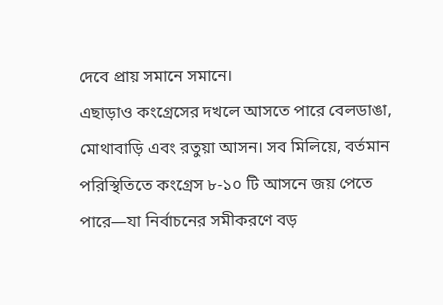দেবে প্রায় সমানে সমানে।
এছাড়াও কংগ্রেসের দখলে আসতে পারে বেলডাঙা, মোথাবাড়ি এবং রতুয়া আসন। সব মিলিয়ে, বর্তমান পরিস্থিতিতে কংগ্রেস ৮-১০ টি আসনে জয় পেতে পারে—যা নির্বাচনের সমীকরণে বড়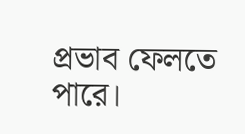প্রভাব ফেলতে পারে।